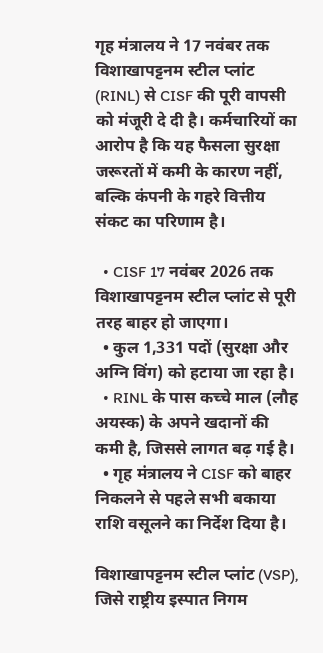गृह मंत्रालय ने 17 नवंबर तक विशाखापट्टनम स्टील प्लांट (RINL) से CISF की पूरी वापसी को मंजूरी दे दी है। कर्मचारियों का आरोप है कि यह फैसला सुरक्षा जरूरतों में कमी के कारण नहीं, बल्कि कंपनी के गहरे वित्तीय संकट का परिणाम है।

  • CISF 17 नवंबर 2026 तक विशाखापट्टनम स्टील प्लांट से पूरी तरह बाहर हो जाएगा।
  • कुल 1,331 पदों (सुरक्षा और अग्नि विंग) को हटाया जा रहा है।
  • RINL के पास कच्चे माल (लौह अयस्क) के अपने खदानों की कमी है, जिससे लागत बढ़ गई है।
  • गृह मंत्रालय ने CISF को बाहर निकलने से पहले सभी बकाया राशि वसूलने का निर्देश दिया है।

विशाखापट्टनम स्टील प्लांट (VSP), जिसे राष्ट्रीय इस्पात निगम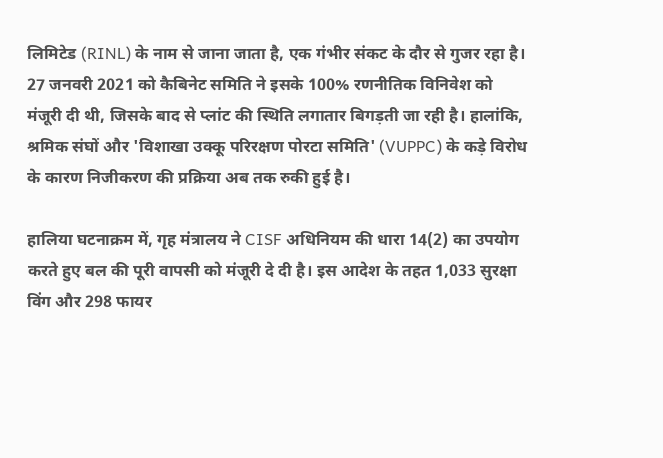लिमिटेड (RINL) के नाम से जाना जाता है, एक गंभीर संकट के दौर से गुजर रहा है। 27 जनवरी 2021 को कैबिनेट समिति ने इसके 100% रणनीतिक विनिवेश को मंजूरी दी थी, जिसके बाद से प्लांट की स्थिति लगातार बिगड़ती जा रही है। हालांकि, श्रमिक संघों और 'विशाखा उक्कू परिरक्षण पोरटा समिति' (VUPPC) के कड़े विरोध के कारण निजीकरण की प्रक्रिया अब तक रुकी हुई है।

हालिया घटनाक्रम में, गृह मंत्रालय ने CISF अधिनियम की धारा 14(2) का उपयोग करते हुए बल की पूरी वापसी को मंजूरी दे दी है। इस आदेश के तहत 1,033 सुरक्षा विंग और 298 फायर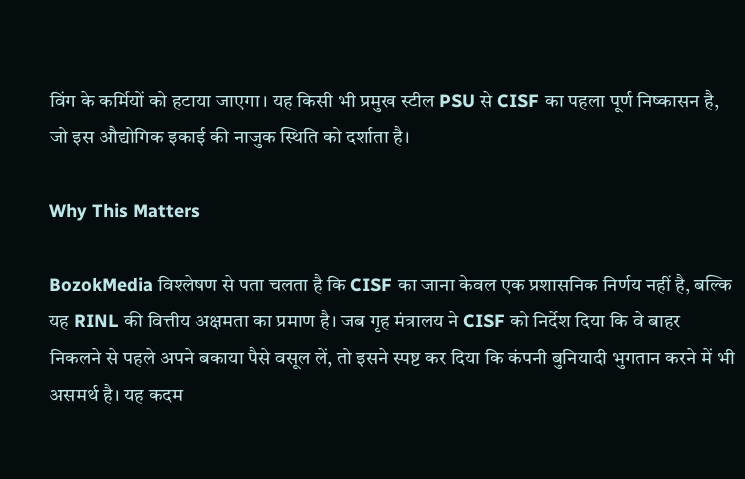विंग के कर्मियों को हटाया जाएगा। यह किसी भी प्रमुख स्टील PSU से CISF का पहला पूर्ण निष्कासन है, जो इस औद्योगिक इकाई की नाजुक स्थिति को दर्शाता है।

Why This Matters

BozokMedia विश्लेषण से पता चलता है कि CISF का जाना केवल एक प्रशासनिक निर्णय नहीं है, बल्कि यह RINL की वित्तीय अक्षमता का प्रमाण है। जब गृह मंत्रालय ने CISF को निर्देश दिया कि वे बाहर निकलने से पहले अपने बकाया पैसे वसूल लें, तो इसने स्पष्ट कर दिया कि कंपनी बुनियादी भुगतान करने में भी असमर्थ है। यह कदम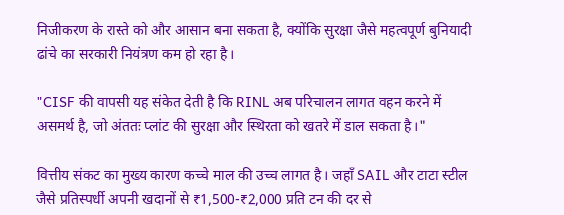निजीकरण के रास्ते को और आसान बना सकता है, क्योंकि सुरक्षा जैसे महत्वपूर्ण बुनियादी ढांचे का सरकारी नियंत्रण कम हो रहा है।

"CISF की वापसी यह संकेत देती है कि RINL अब परिचालन लागत वहन करने में असमर्थ है, जो अंततः प्लांट की सुरक्षा और स्थिरता को खतरे में डाल सकता है।"

वित्तीय संकट का मुख्य कारण कच्चे माल की उच्च लागत है। जहाँ SAIL और टाटा स्टील जैसे प्रतिस्पर्धी अपनी खदानों से ₹1,500-₹2,000 प्रति टन की दर से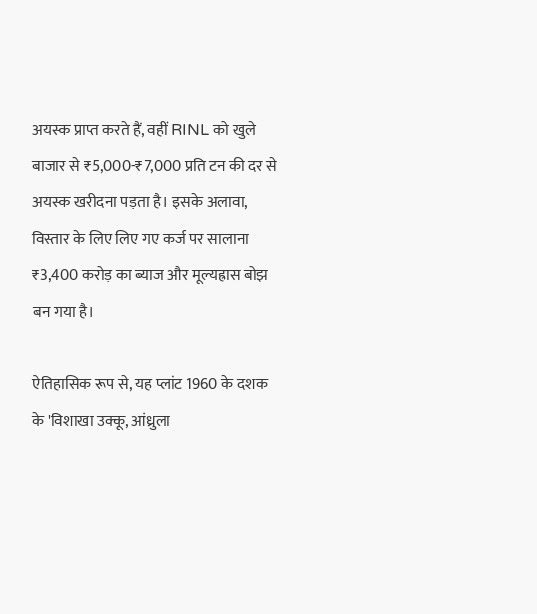अयस्क प्राप्त करते हैं, वहीं RINL को खुले बाजार से ₹5,000-₹7,000 प्रति टन की दर से अयस्क खरीदना पड़ता है। इसके अलावा, विस्तार के लिए लिए गए कर्ज पर सालाना ₹3,400 करोड़ का ब्याज और मूल्यह्रास बोझ बन गया है।

ऐतिहासिक रूप से, यह प्लांट 1960 के दशक के 'विशाखा उक्कू, आंध्रुला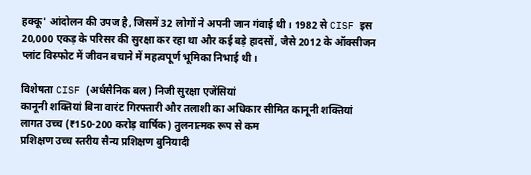हक्कू' आंदोलन की उपज है, जिसमें 32 लोगों ने अपनी जान गंवाई थी। 1982 से CISF इस 20,000 एकड़ के परिसर की सुरक्षा कर रहा था और कई बड़े हादसों, जैसे 2012 के ऑक्सीजन प्लांट विस्फोट में जीवन बचाने में महत्वपूर्ण भूमिका निभाई थी।

विशेषता CISF (अर्धसैनिक बल) निजी सुरक्षा एजेंसियां
कानूनी शक्तियां बिना वारंट गिरफ्तारी और तलाशी का अधिकार सीमित कानूनी शक्तियां
लागत उच्च (₹150-200 करोड़ वार्षिक) तुलनात्मक रूप से कम
प्रशिक्षण उच्च स्तरीय सैन्य प्रशिक्षण बुनियादी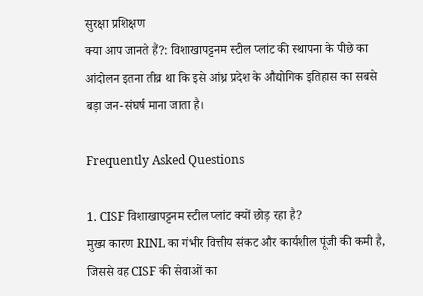सुरक्षा प्रशिक्षण
क्या आप जानते हैं?: विशाखापट्टनम स्टील प्लांट की स्थापना के पीछे का आंदोलन इतना तीव्र था कि इसे आंध्र प्रदेश के औद्योगिक इतिहास का सबसे बड़ा जन-संघर्ष माना जाता है।

Frequently Asked Questions

1. CISF विशाखापट्टनम स्टील प्लांट क्यों छोड़ रहा है?
मुख्य कारण RINL का गंभीर वित्तीय संकट और कार्यशील पूंजी की कमी है, जिससे वह CISF की सेवाओं का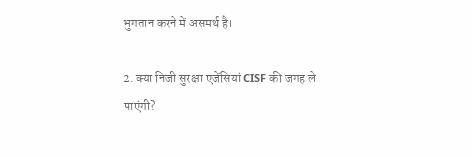भुगतान करने में असमर्थ है।

2. क्या निजी सुरक्षा एजेंसियां CISF की जगह ले पाएंगी?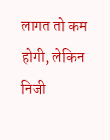लागत तो कम होगी, लेकिन निजी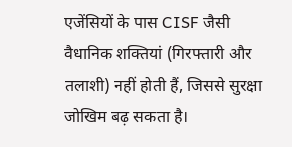एजेंसियों के पास CISF जैसी वैधानिक शक्तियां (गिरफ्तारी और तलाशी) नहीं होती हैं, जिससे सुरक्षा जोखिम बढ़ सकता है।